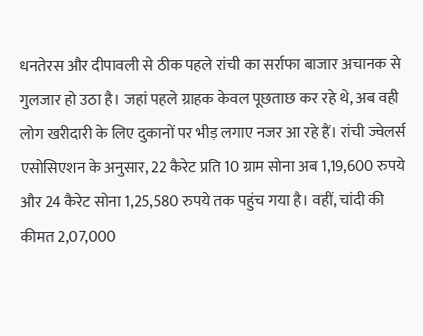धनतेरस और दीपावली से ठीक पहले रांची का सर्राफा बाजार अचानक से गुलजार हो उठा है। जहां पहले ग्राहक केवल पूछताछ कर रहे थे, अब वही लोग खरीदारी के लिए दुकानों पर भीड़ लगाए नजर आ रहे हैं। रांची ज्वेलर्स एसोसिएशन के अनुसार, 22 कैरेट प्रति 10 ग्राम सोना अब 1,19,600 रुपये और 24 कैरेट सोना 1,25,580 रुपये तक पहुंच गया है। वहीं, चांदी की कीमत 2,07,000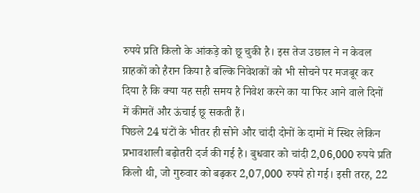रुपये प्रति किलो के आंकड़े को छू चुकी है। इस तेज उछाल ने न केवल ग्राहकों को हैरान किया है बल्कि निवेशकों को भी सोचने पर मजबूर कर दिया है कि क्या यह सही समय है निवेश करने का या फिर आने वाले दिनों में कीमतें और ऊंचाई छू सकती हैं।
पिछले 24 घंटों के भीतर ही सोने और चांदी दोनों के दामों में स्थिर लेकिन प्रभावशाली बढ़ोतरी दर्ज की गई है। बुधवार को चांदी 2,06,000 रुपये प्रति किलो थी, जो गुरुवार को बढ़कर 2,07,000 रुपये हो गई। इसी तरह, 22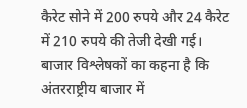कैरेट सोने में 200 रुपये और 24 कैरेट में 210 रुपये की तेजी देखी गई। बाजार विश्लेषकों का कहना है कि अंतरराष्ट्रीय बाजार में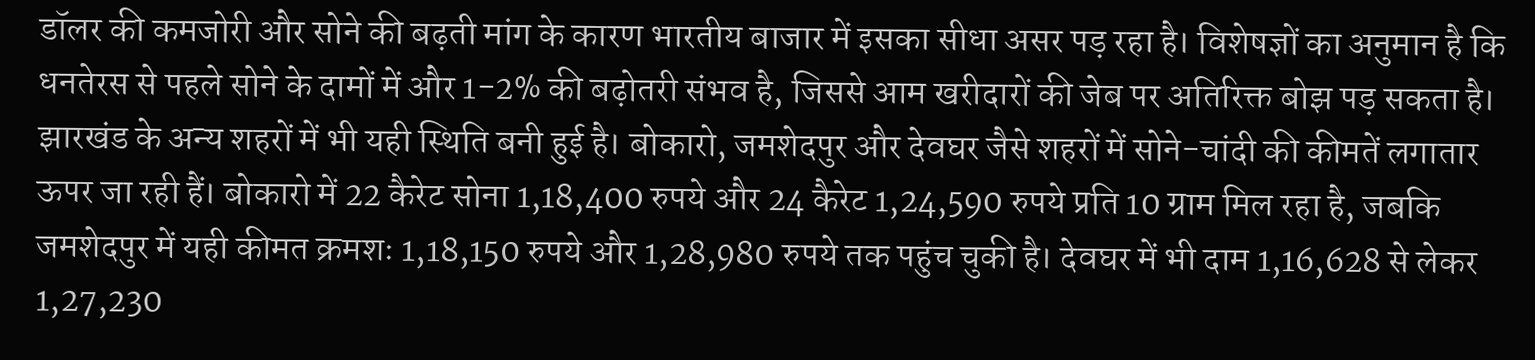डॉलर की कमजोरी और सोने की बढ़ती मांग के कारण भारतीय बाजार में इसका सीधा असर पड़ रहा है। विशेषज्ञों का अनुमान है कि धनतेरस से पहले सोने के दामों में और 1-2% की बढ़ोतरी संभव है, जिससे आम खरीदारों की जेब पर अतिरिक्त बोझ पड़ सकता है।
झारखंड के अन्य शहरों में भी यही स्थिति बनी हुई है। बोकारो, जमशेदपुर और देवघर जैसे शहरों में सोने-चांदी की कीमतें लगातार ऊपर जा रही हैं। बोकारो में 22 कैरेट सोना 1,18,400 रुपये और 24 कैरेट 1,24,590 रुपये प्रति 10 ग्राम मिल रहा है, जबकि जमशेदपुर में यही कीमत क्रमशः 1,18,150 रुपये और 1,28,980 रुपये तक पहुंच चुकी है। देवघर में भी दाम 1,16,628 से लेकर 1,27,230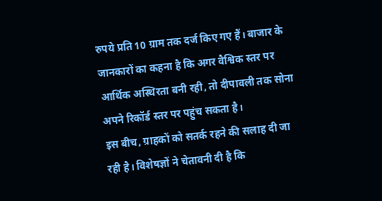रुपये प्रति 10 ग्राम तक दर्ज किए गए हैं। बाजार के जानकारों का कहना है कि अगर वैश्विक स्तर पर आर्थिक अस्थिरता बनी रही, तो दीपावली तक सोना अपने रिकॉर्ड स्तर पर पहुंच सकता है।
इस बीच, ग्राहकों को सतर्क रहने की सलाह दी जा रही है। विशेषज्ञों ने चेतावनी दी है कि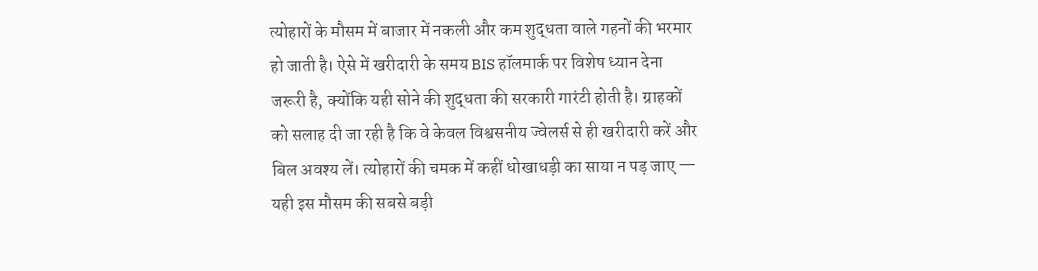त्योहारों के मौसम में बाजार में नकली और कम शुद्धता वाले गहनों की भरमार हो जाती है। ऐसे में खरीदारी के समय BIS हॉलमार्क पर विशेष ध्यान देना जरूरी है, क्योंकि यही सोने की शुद्धता की सरकारी गारंटी होती है। ग्राहकों को सलाह दी जा रही है कि वे केवल विश्वसनीय ज्वेलर्स से ही खरीदारी करें और बिल अवश्य लें। त्योहारों की चमक में कहीं धोखाधड़ी का साया न पड़ जाए — यही इस मौसम की सबसे बड़ी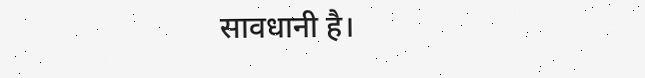सावधानी है।